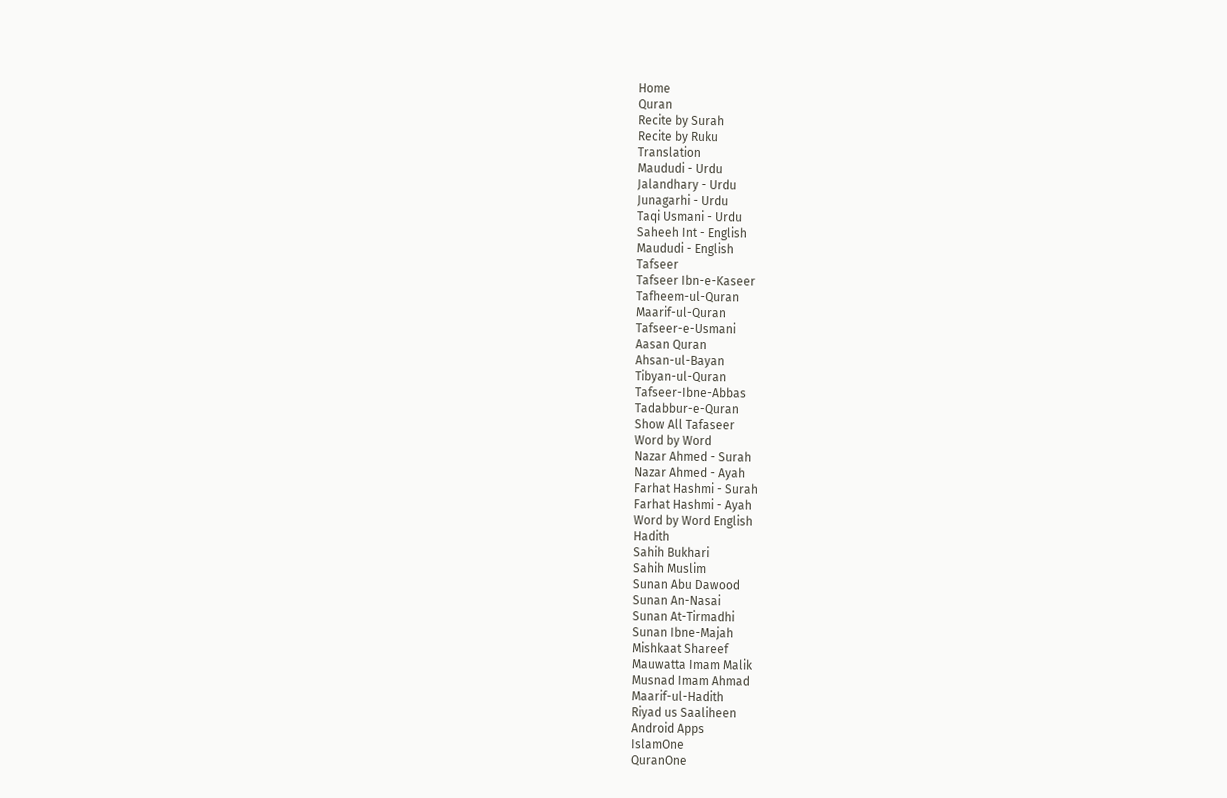Home
Quran
Recite by Surah
Recite by Ruku
Translation
Maududi - Urdu
Jalandhary - Urdu
Junagarhi - Urdu
Taqi Usmani - Urdu
Saheeh Int - English
Maududi - English
Tafseer
Tafseer Ibn-e-Kaseer
Tafheem-ul-Quran
Maarif-ul-Quran
Tafseer-e-Usmani
Aasan Quran
Ahsan-ul-Bayan
Tibyan-ul-Quran
Tafseer-Ibne-Abbas
Tadabbur-e-Quran
Show All Tafaseer
Word by Word
Nazar Ahmed - Surah
Nazar Ahmed - Ayah
Farhat Hashmi - Surah
Farhat Hashmi - Ayah
Word by Word English
Hadith
Sahih Bukhari
Sahih Muslim
Sunan Abu Dawood
Sunan An-Nasai
Sunan At-Tirmadhi
Sunan Ibne-Majah
Mishkaat Shareef
Mauwatta Imam Malik
Musnad Imam Ahmad
Maarif-ul-Hadith
Riyad us Saaliheen
Android Apps
IslamOne
QuranOne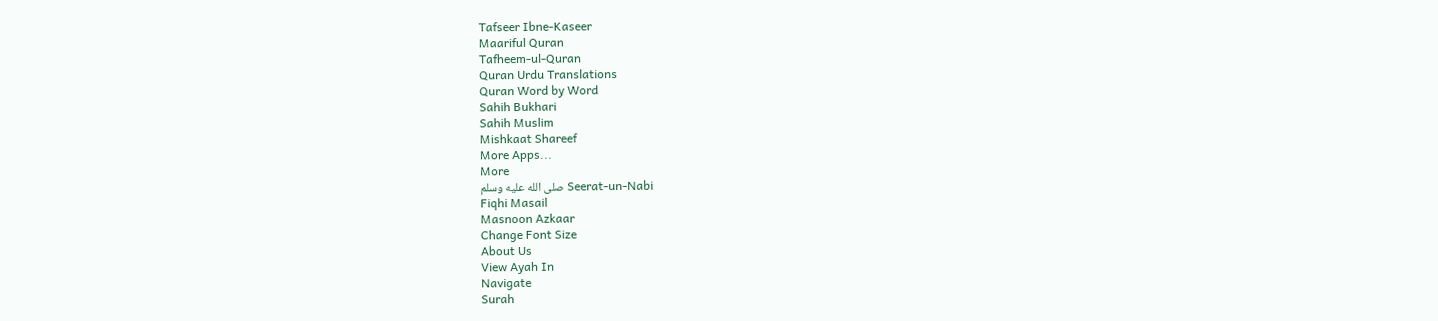Tafseer Ibne-Kaseer
Maariful Quran
Tafheem-ul-Quran
Quran Urdu Translations
Quran Word by Word
Sahih Bukhari
Sahih Muslim
Mishkaat Shareef
More Apps...
More
Seerat-un-Nabi صلى الله عليه وسلم
Fiqhi Masail
Masnoon Azkaar
Change Font Size
About Us
View Ayah In
Navigate
Surah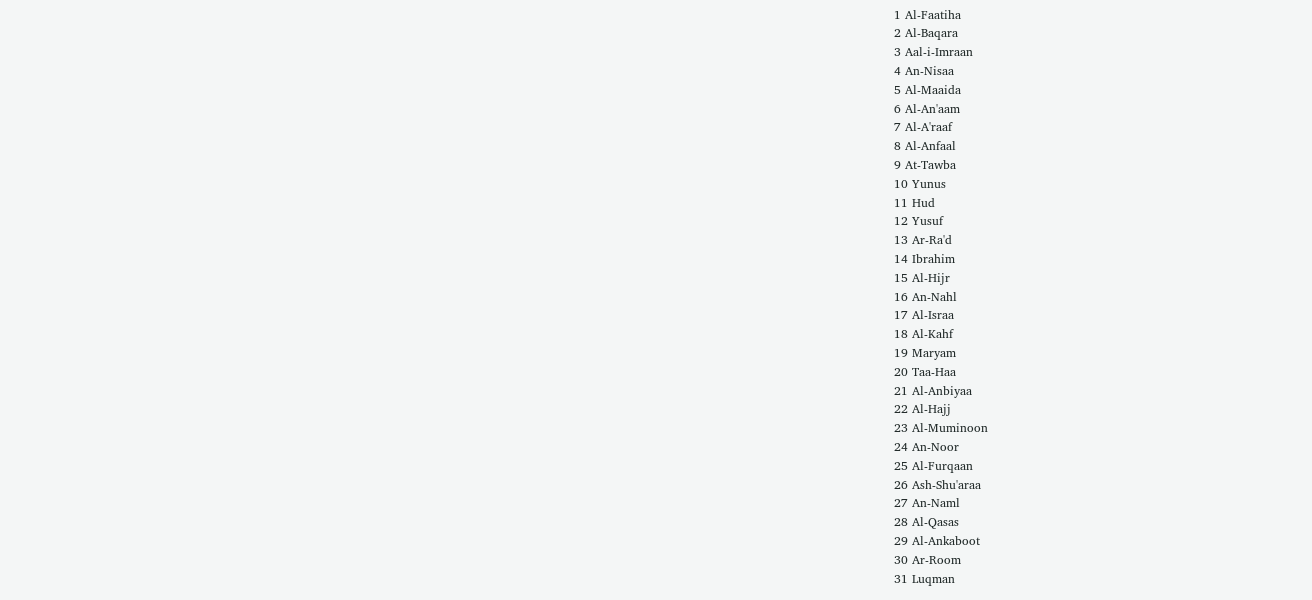1 Al-Faatiha
2 Al-Baqara
3 Aal-i-Imraan
4 An-Nisaa
5 Al-Maaida
6 Al-An'aam
7 Al-A'raaf
8 Al-Anfaal
9 At-Tawba
10 Yunus
11 Hud
12 Yusuf
13 Ar-Ra'd
14 Ibrahim
15 Al-Hijr
16 An-Nahl
17 Al-Israa
18 Al-Kahf
19 Maryam
20 Taa-Haa
21 Al-Anbiyaa
22 Al-Hajj
23 Al-Muminoon
24 An-Noor
25 Al-Furqaan
26 Ash-Shu'araa
27 An-Naml
28 Al-Qasas
29 Al-Ankaboot
30 Ar-Room
31 Luqman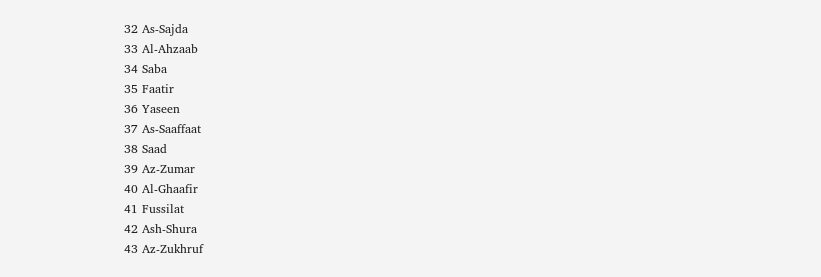32 As-Sajda
33 Al-Ahzaab
34 Saba
35 Faatir
36 Yaseen
37 As-Saaffaat
38 Saad
39 Az-Zumar
40 Al-Ghaafir
41 Fussilat
42 Ash-Shura
43 Az-Zukhruf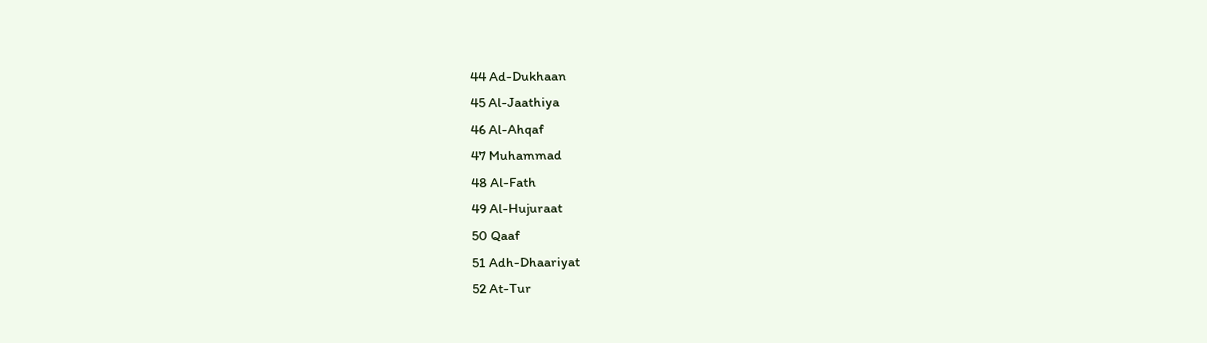44 Ad-Dukhaan
45 Al-Jaathiya
46 Al-Ahqaf
47 Muhammad
48 Al-Fath
49 Al-Hujuraat
50 Qaaf
51 Adh-Dhaariyat
52 At-Tur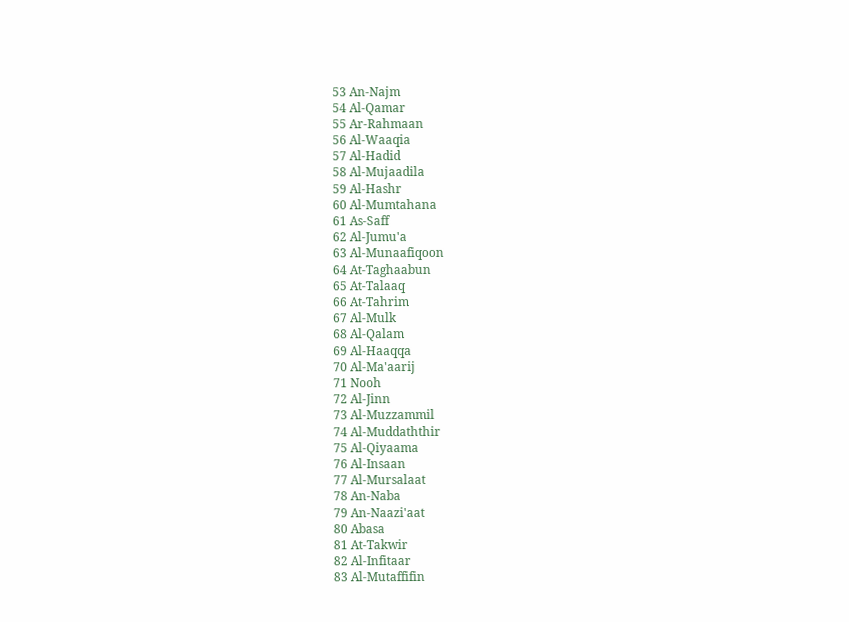53 An-Najm
54 Al-Qamar
55 Ar-Rahmaan
56 Al-Waaqia
57 Al-Hadid
58 Al-Mujaadila
59 Al-Hashr
60 Al-Mumtahana
61 As-Saff
62 Al-Jumu'a
63 Al-Munaafiqoon
64 At-Taghaabun
65 At-Talaaq
66 At-Tahrim
67 Al-Mulk
68 Al-Qalam
69 Al-Haaqqa
70 Al-Ma'aarij
71 Nooh
72 Al-Jinn
73 Al-Muzzammil
74 Al-Muddaththir
75 Al-Qiyaama
76 Al-Insaan
77 Al-Mursalaat
78 An-Naba
79 An-Naazi'aat
80 Abasa
81 At-Takwir
82 Al-Infitaar
83 Al-Mutaffifin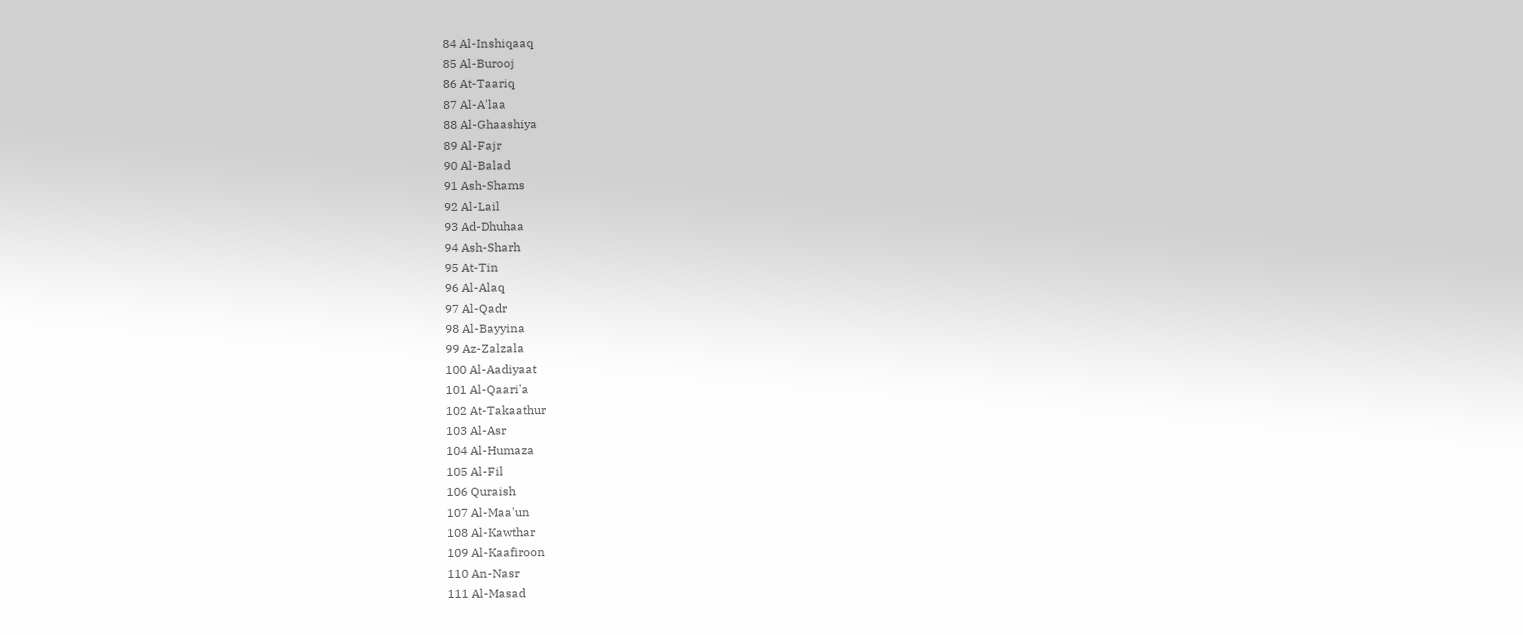84 Al-Inshiqaaq
85 Al-Burooj
86 At-Taariq
87 Al-A'laa
88 Al-Ghaashiya
89 Al-Fajr
90 Al-Balad
91 Ash-Shams
92 Al-Lail
93 Ad-Dhuhaa
94 Ash-Sharh
95 At-Tin
96 Al-Alaq
97 Al-Qadr
98 Al-Bayyina
99 Az-Zalzala
100 Al-Aadiyaat
101 Al-Qaari'a
102 At-Takaathur
103 Al-Asr
104 Al-Humaza
105 Al-Fil
106 Quraish
107 Al-Maa'un
108 Al-Kawthar
109 Al-Kaafiroon
110 An-Nasr
111 Al-Masad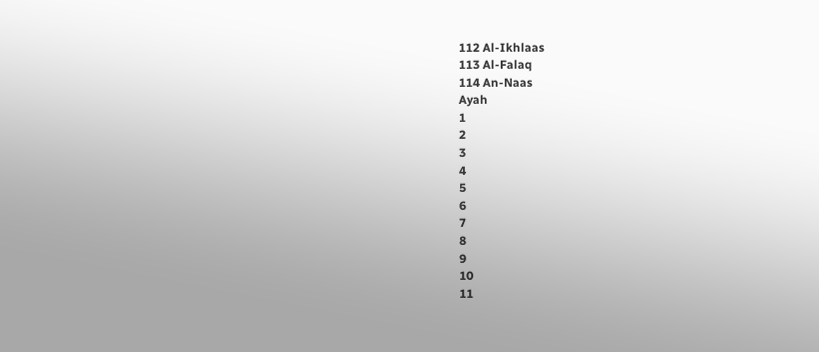112 Al-Ikhlaas
113 Al-Falaq
114 An-Naas
Ayah
1
2
3
4
5
6
7
8
9
10
11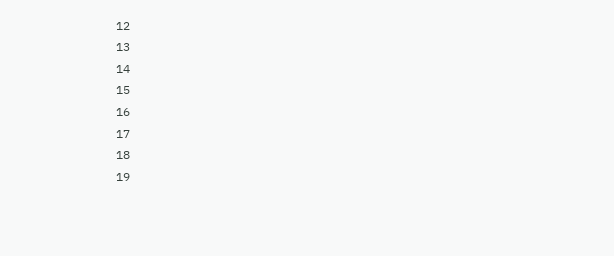12
13
14
15
16
17
18
19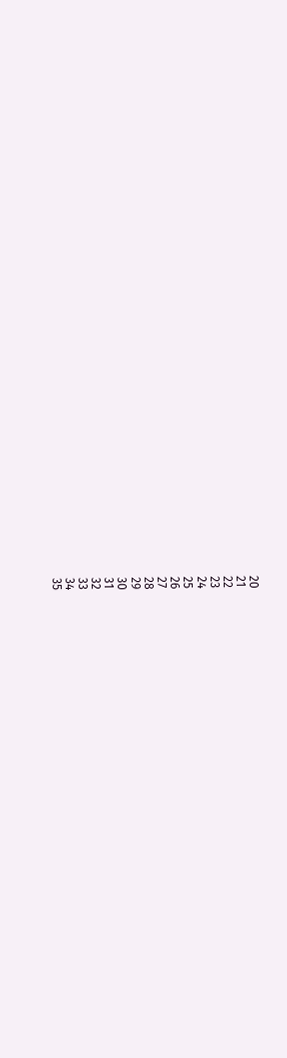20
21
22
23
24
25
26
27
28
29
30
31
32
33
34
35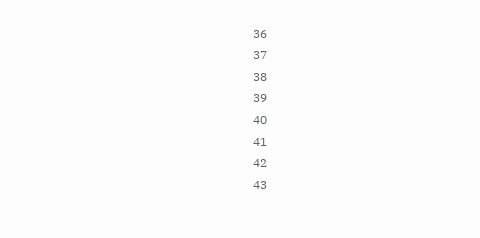36
37
38
39
40
41
42
43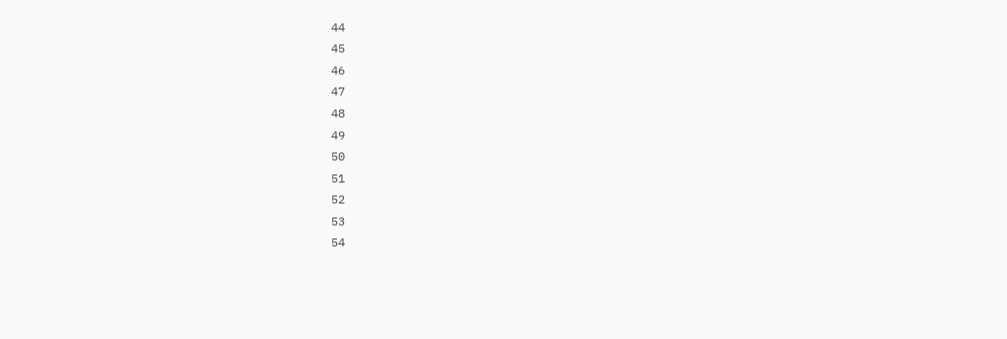44
45
46
47
48
49
50
51
52
53
54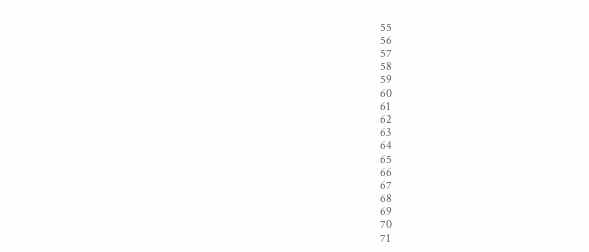55
56
57
58
59
60
61
62
63
64
65
66
67
68
69
70
71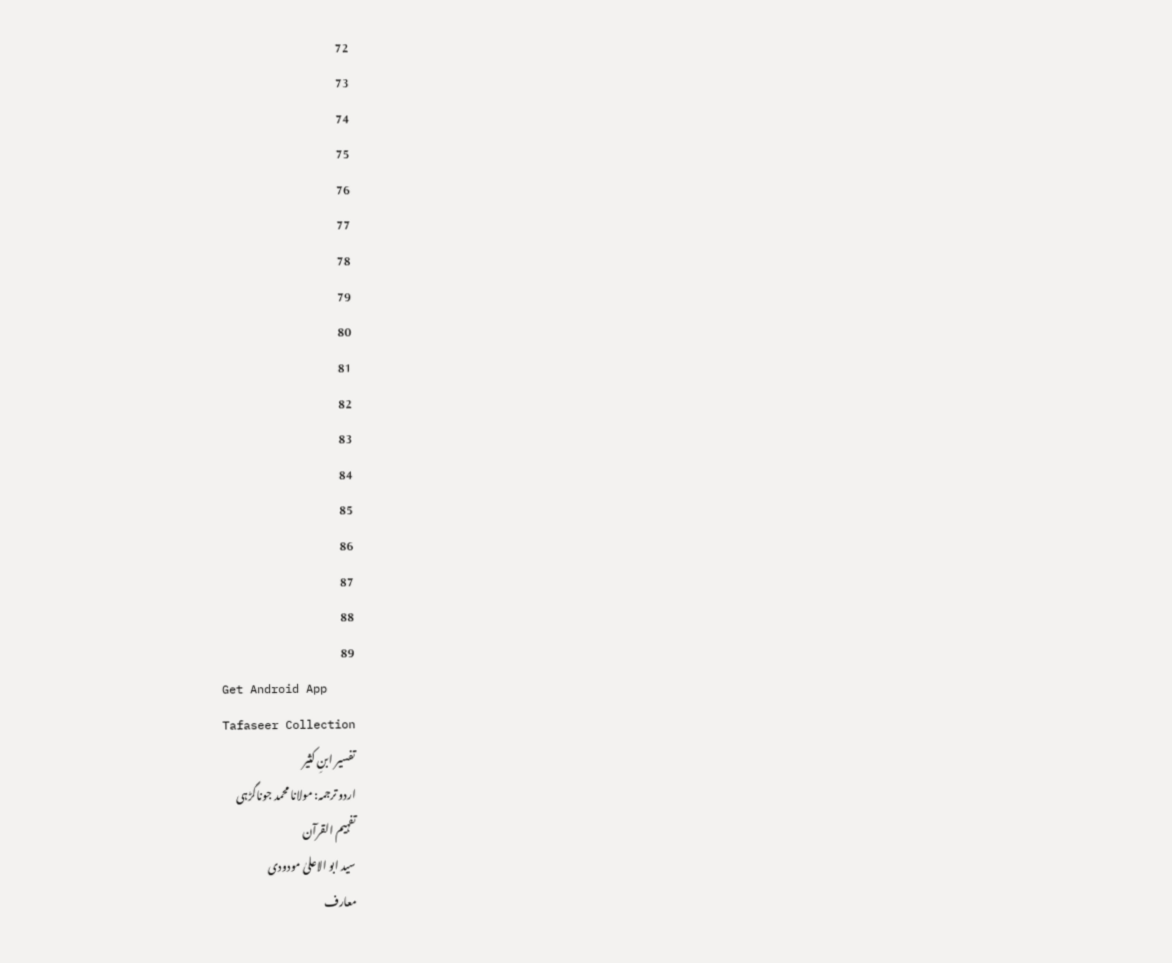72
73
74
75
76
77
78
79
80
81
82
83
84
85
86
87
88
89
Get Android App
Tafaseer Collection
تفسیر ابنِ کثیر
اردو ترجمہ: مولانا محمد جوناگڑہی
تفہیم القرآن
سید ابو الاعلیٰ مودودی
معارف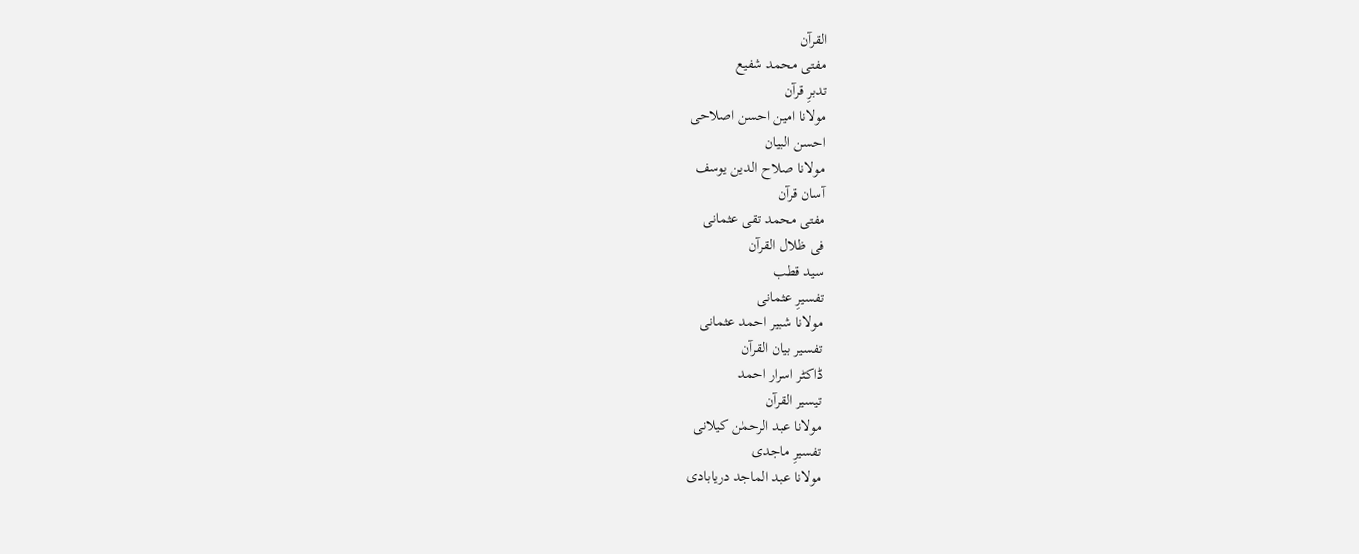القرآن
مفتی محمد شفیع
تدبرِ قرآن
مولانا امین احسن اصلاحی
احسن البیان
مولانا صلاح الدین یوسف
آسان قرآن
مفتی محمد تقی عثمانی
فی ظلال القرآن
سید قطب
تفسیرِ عثمانی
مولانا شبیر احمد عثمانی
تفسیر بیان القرآن
ڈاکٹر اسرار احمد
تیسیر القرآن
مولانا عبد الرحمٰن کیلانی
تفسیرِ ماجدی
مولانا عبد الماجد دریابادی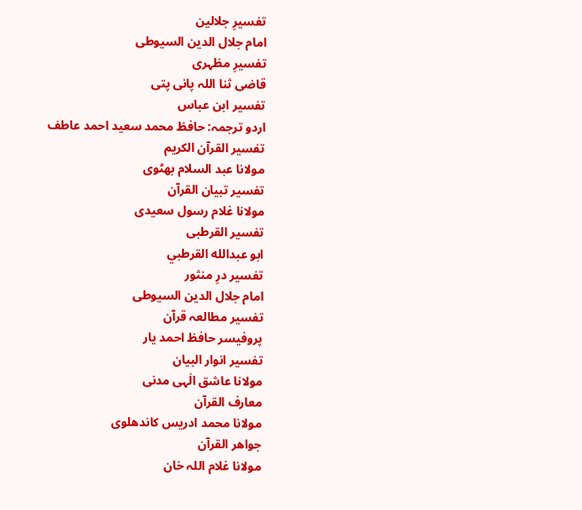تفسیرِ جلالین
امام جلال الدین السیوطی
تفسیرِ مظہری
قاضی ثنا اللہ پانی پتی
تفسیر ابن عباس
اردو ترجمہ: حافظ محمد سعید احمد عاطف
تفسیر القرآن الکریم
مولانا عبد السلام بھٹوی
تفسیر تبیان القرآن
مولانا غلام رسول سعیدی
تفسیر القرطبی
ابو عبدالله القرطبي
تفسیر درِ منثور
امام جلال الدین السیوطی
تفسیر مطالعہ قرآن
پروفیسر حافظ احمد یار
تفسیر انوار البیان
مولانا عاشق الٰہی مدنی
معارف القرآن
مولانا محمد ادریس کاندھلوی
جواھر القرآن
مولانا غلام اللہ خان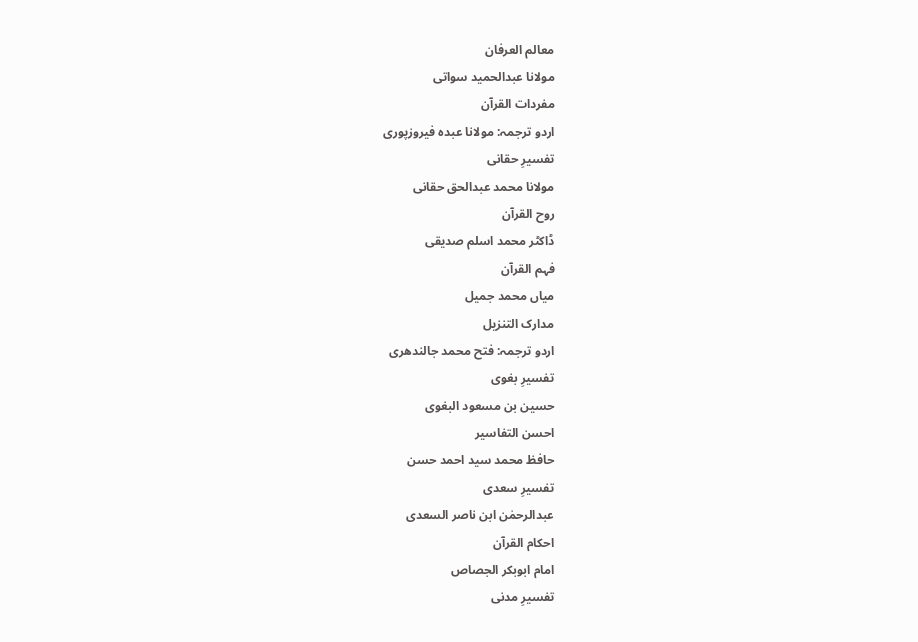معالم العرفان
مولانا عبدالحمید سواتی
مفردات القرآن
اردو ترجمہ: مولانا عبدہ فیروزپوری
تفسیرِ حقانی
مولانا محمد عبدالحق حقانی
روح القرآن
ڈاکٹر محمد اسلم صدیقی
فہم القرآن
میاں محمد جمیل
مدارک التنزیل
اردو ترجمہ: فتح محمد جالندھری
تفسیرِ بغوی
حسین بن مسعود البغوی
احسن التفاسیر
حافظ محمد سید احمد حسن
تفسیرِ سعدی
عبدالرحمٰن ابن ناصر السعدی
احکام القرآن
امام ابوبکر الجصاص
تفسیرِ مدنی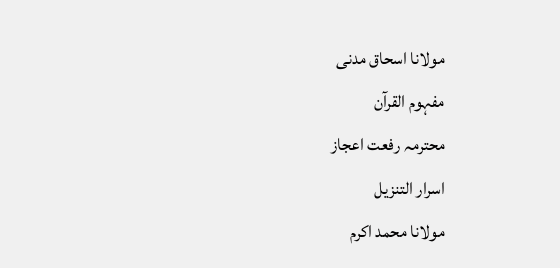مولانا اسحاق مدنی
مفہوم القرآن
محترمہ رفعت اعجاز
اسرار التنزیل
مولانا محمد اکرم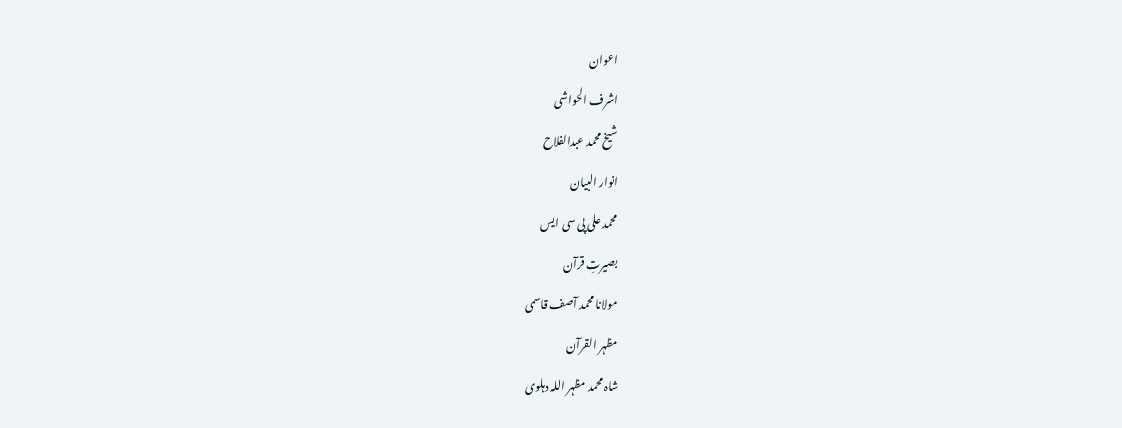اعوان
اشرف الحواشی
شیخ محمد عبدالفلاح
انوار البیان
محمد علی پی سی ایس
بصیرتِ قرآن
مولانا محمد آصف قاسمی
مظہر القرآن
شاہ محمد مظہر اللہ دہلوی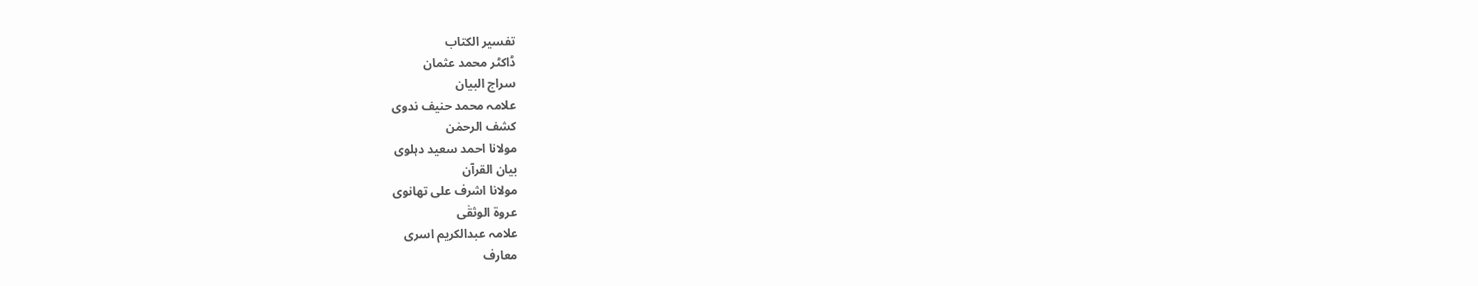تفسیر الکتاب
ڈاکٹر محمد عثمان
سراج البیان
علامہ محمد حنیف ندوی
کشف الرحمٰن
مولانا احمد سعید دہلوی
بیان القرآن
مولانا اشرف علی تھانوی
عروۃ الوثقٰی
علامہ عبدالکریم اسری
معارف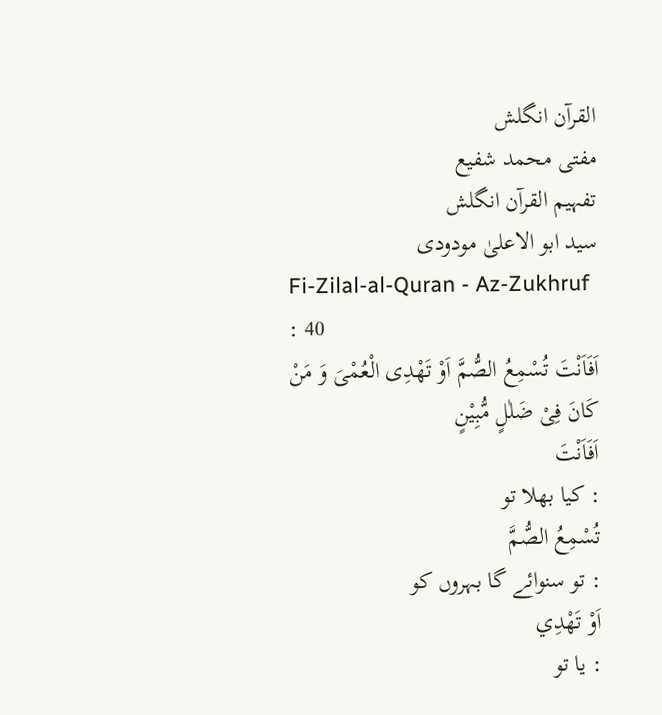القرآن انگلش
مفتی محمد شفیع
تفہیم القرآن انگلش
سید ابو الاعلیٰ مودودی
Fi-Zilal-al-Quran - Az-Zukhruf : 40
اَفَاَنْتَ تُسْمِعُ الصُّمَّ اَوْ تَهْدِی الْعُمْیَ وَ مَنْ كَانَ فِیْ ضَلٰلٍ مُّبِیْنٍ
اَفَاَنْتَ
: کیا بھلا تو
تُسْمِعُ الصُّمَّ
: تو سنوائے گا بہروں کو
اَوْ تَهْدِي
: یا تو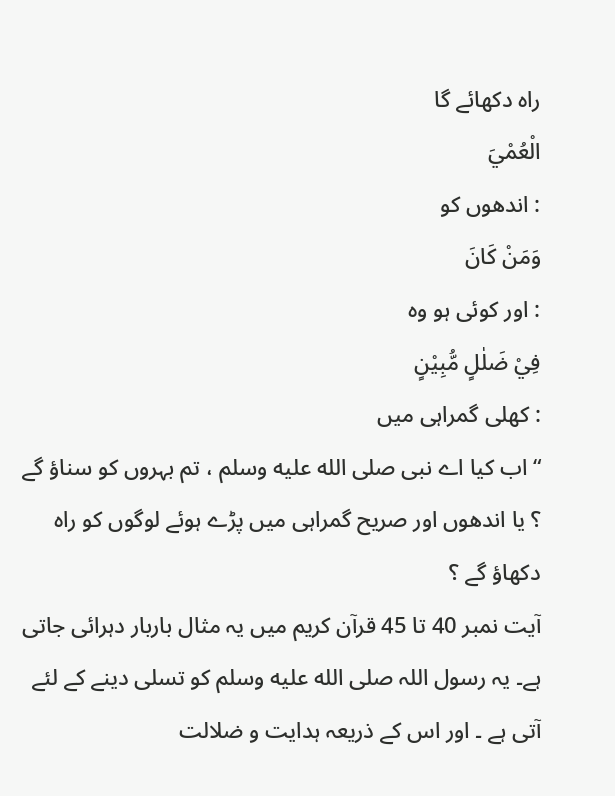راہ دکھائے گا
الْعُمْيَ
: اندھوں کو
وَمَنْ كَانَ
: اور کوئی ہو وہ
فِيْ ضَلٰلٍ مُّبِيْنٍ
: کھلی گمراہی میں
“ اب کیا اے نبی صلى الله عليه وسلم ، تم بہروں کو سناؤ گے ؟ یا اندھوں اور صریح گمراہی میں پڑے ہوئے لوگوں کو راہ دکھاؤ گے ؟
آیت نمبر 40 تا 45 قرآن کریم میں یہ مثال باربار دہرائی جاتی ہے۔ یہ رسول اللہ صلى الله عليه وسلم کو تسلی دینے کے لئے آتی ہے ۔ اور اس کے ذریعہ ہدایت و ضلالت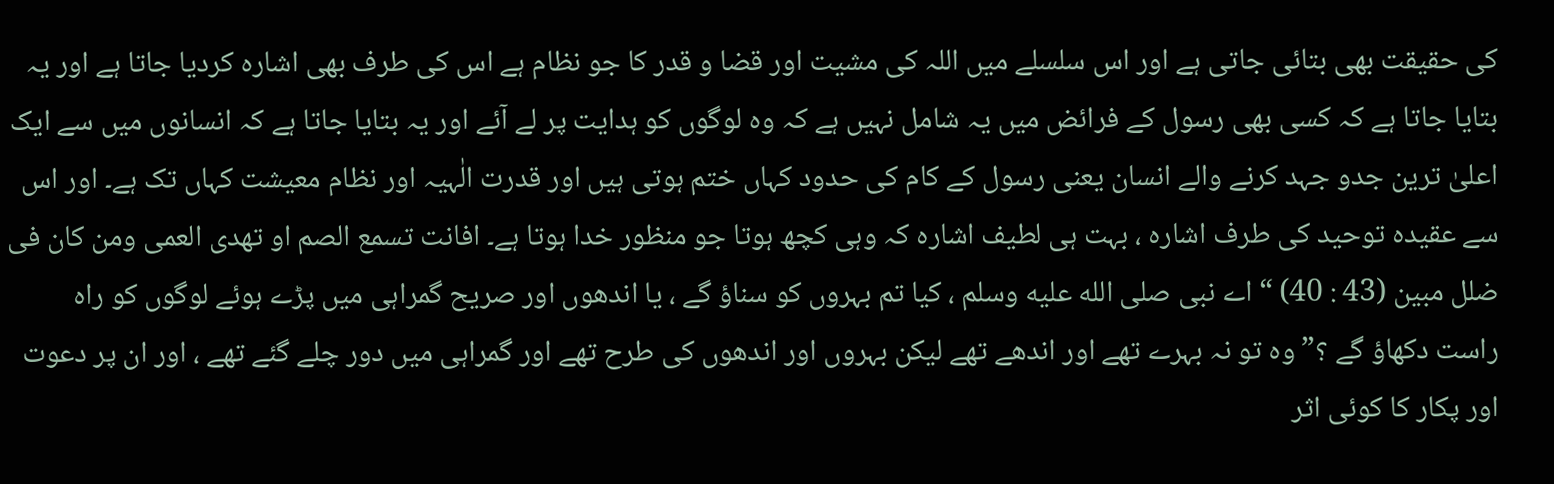کی حقیقت بھی بتائی جاتی ہے اور اس سلسلے میں اللہ کی مشیت اور قضا و قدر کا جو نظام ہے اس کی طرف بھی اشارہ کردیا جاتا ہے اور یہ بتایا جاتا ہے کہ کسی بھی رسول کے فرائض میں یہ شامل نہیں ہے کہ وہ لوگوں کو ہدایت پر لے آئے اور یہ بتایا جاتا ہے کہ انسانوں میں سے ایک اعلیٰ ترین جدو جہد کرنے والے انسان یعنی رسول کے کام کی حدود کہاں ختم ہوتی ہیں اور قدرت الٰہیہ اور نظام معیشت کہاں تک ہے۔ اور اس سے عقیدہ توحید کی طرف اشارہ ، بہت ہی لطیف اشارہ کہ وہی کچھ ہوتا جو منظور خدا ہوتا ہے۔ افانت تسمع الصم او تھدی العمی ومن کان فی ضلل مبین (43 : 40) “ اے نبی صلى الله عليه وسلم ، کیا تم بہروں کو سناؤ گے ، یا اندھوں اور صریح گمراہی میں پڑے ہوئے لوگوں کو راہ راست دکھاؤ گے ؟” وہ تو نہ بہرے تھے اور اندھے تھے لیکن بہروں اور اندھوں کی طرح تھے اور گمراہی میں دور چلے گئے تھے ، اور ان پر دعوت اور پکار کا کوئی اثر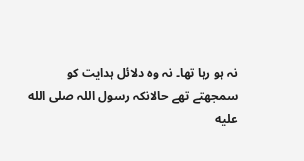نہ ہو رہا تھا۔ نہ وہ دلائل ہدایت کو سمجھتے تھے حالانکہ رسول اللہ صلى الله عليه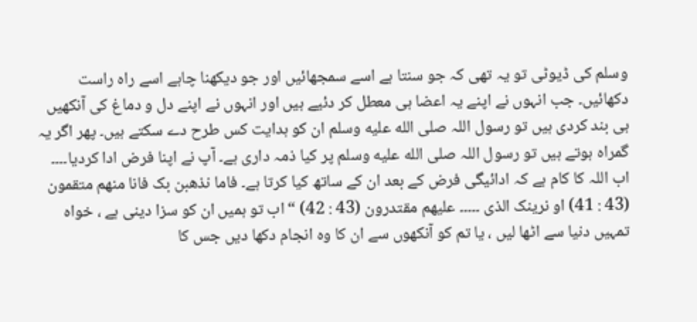وسلم کی ڈیوٹی تو یہ تھی کہ جو سنتا ہے اسے سمجھائیں اور جو دیکھنا چاہے اسے راہ راست دکھائیں۔ جب انہوں نے اپنے یہ اعضا ہی معطل کر دئیے ہیں اور انہوں نے اپنے دل و دماغ کی آنکھیں ہی بند کردی ہیں تو رسول اللہ صلى الله عليه وسلم ان کو ہدایت کس طرح دے سکتے ہیں۔ پھر اگر یہ گمراہ ہوتے ہیں تو رسول اللہ صلى الله عليه وسلم پر کیا ذمہ داری ہے۔ آپ نے اپنا فرض ادا کردیا۔۔۔۔ اب اللہ کا کام ہے کہ ادائیگی فرض کے بعد ان کے ساتھ کیا کرتا ہے۔ فاما نذھبن بک فانا منھم متقمون (43 : 41) او نرینک الذی ۔۔۔۔۔ علیھم مقتدرون (43 : 42) “ اب تو ہمیں ان کو سزا دینی ہے ، خواہ تمہیں دنیا سے اٹھا لیں ، یا تم کو آنکھوں سے ان کا وہ انجام دکھا دیں جس کا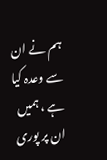ہم نے ان سے وعدہ کیا ہے ، ہمیں ان پر پوری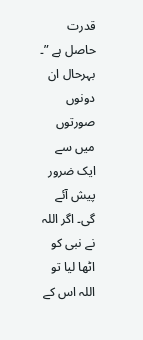قدرت حاصل ہے ”۔ بہرحال ان دونوں صورتوں میں سے ایک ضرور پیش آئے گی۔ اگر اللہ نے نبی کو اٹھا لیا تو اللہ اس کے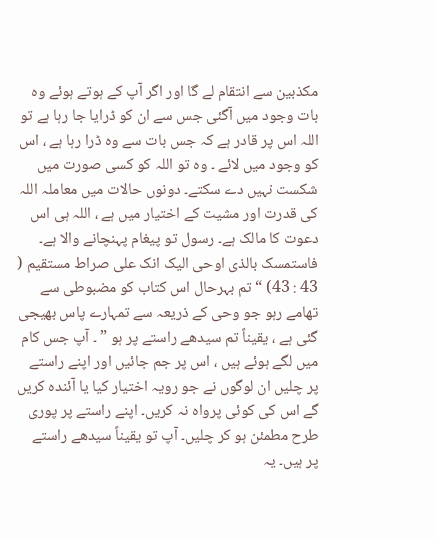مکذبین سے انتقام لے گا اور اگر آپ کے ہوتے ہوئے وہ بات وجود میں آگئی جس سے ان کو ڈرایا جا رہا ہے تو اللہ اس پر قادر ہے کہ جس بات سے وہ ڈرا رہا ہے ، اس کو وجود میں لائے ۔ وہ تو اللہ کو کسی صورت میں شکست نہیں دے سکتے۔ دونوں حالات میں معاملہ اللہ کی قدرت اور مشیت کے اختیار میں ہے ، اللہ ہی اس دعوت کا مالک ہے۔ رسول تو پیغام پہنچانے والا ہے۔ فاستمسک بالذی اوحی الیک انک علی صراط مستقیم ( 43 : 43) “ تم بہرحال اس کتاب کو مضبوطی سے تھامے رہو جو وحی کے ذریعہ سے تمہارے پاس بھیجی گئی ہے ، یقیناً تم سیدھے راستے پر ہو ” ۔ آپ جس کام میں لگے ہوئے ہیں ، اس پر جم جائیں اور اپنے راستے پر چلیں ان لوگوں نے جو رویہ اختیار کیا یا آئندہ کریں گے اس کی کوئی پرواہ نہ کریں۔ اپنے راستے پر پوری طرح مطمئن ہو کر چلیں۔ آپ تو یقیناً سیدھے راستے پر ہیں۔ یہ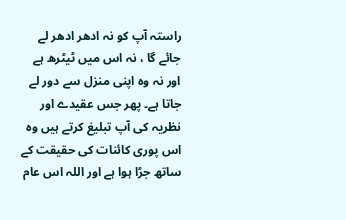راستہ آپ کو نہ ادھر ادھر لے جائے گا ، نہ اس میں ٹیٹرھ ہے اور نہ وہ اپنی منزل سے دور لے جاتا ہے۔ پھر جس عقیدے اور نظریہ کی آپ تبلیغ کرتے ہیں وہ اس پوری کائنات کی حقیقت کے ساتھ جڑا ہوا ہے اور اللہ اس عام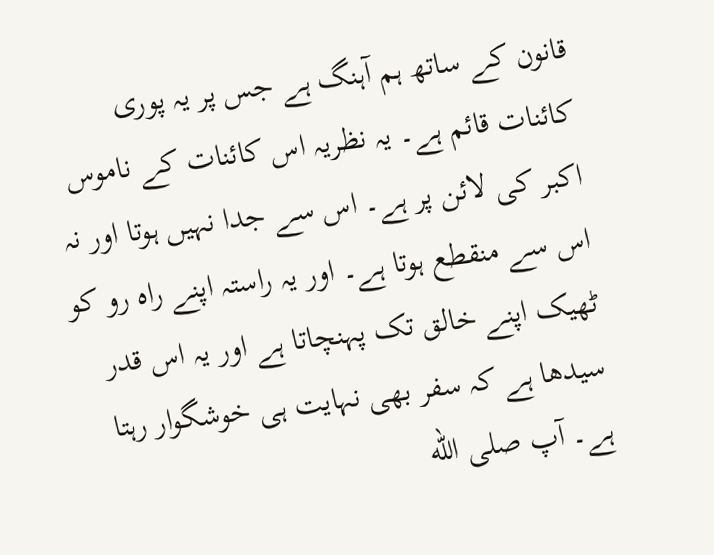قانون کے ساتھ ہم آہنگ ہے جس پر یہ پوری کائنات قائم ہے۔ یہ نظریہ اس کائنات کے ناموس اکبر کی لائن پر ہے۔ اس سے جدا نہیں ہوتا اور نہ اس سے منقطع ہوتا ہے۔ اور یہ راستہ اپنے راہ رو کو ٹھیک اپنے خالق تک پہنچاتا ہے اور یہ اس قدر سیدھا ہے کہ سفر بھی نہایت ہی خوشگوار رہتا ہے۔ آپ صلى الله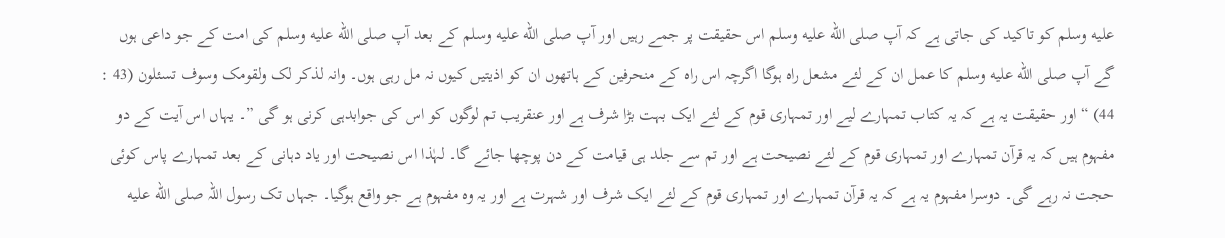عليه وسلم کو تاکید کی جاتی ہے کہ آپ صلى الله عليه وسلم اس حقیقت پر جمے رہیں اور آپ صلى الله عليه وسلم کے بعد آپ صلى الله عليه وسلم کی امت کے جو داعی ہوں گے آپ صلى الله عليه وسلم کا عمل ان کے لئے مشعل راہ ہوگا اگرچہ اس راہ کے منحرفین کے ہاتھوں ان کو اذیتیں کیوں نہ مل رہی ہوں۔ وانہ لذکر لک ولقومک وسوف تسئلون (43 : 44) “ اور حقیقت یہ ہے کہ یہ کتاب تمہارے لیے اور تمہاری قوم کے لئے ایک بہت بڑا شرف ہے اور عنقریب تم لوگوں کو اس کی جوابدہی کرنی ہو گی ”۔ یہاں اس آیت کے دو مفہوم ہیں کہ یہ قرآن تمہارے اور تمہاری قوم کے لئے نصیحت ہے اور تم سے جلد ہی قیامت کے دن پوچھا جائے گا۔ لہٰذا اس نصیحت اور یاد دہانی کے بعد تمہارے پاس کوئی حجت نہ رہے گی۔ دوسرا مفہوم یہ ہے کہ یہ قرآن تمہارے اور تمہاری قوم کے لئے ایک شرف اور شہرت ہے اور یہ وہ مفہوم ہے جو واقع ہوگیا۔ جہاں تک رسول اللہ صلى الله عليه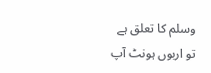وسلم کا تعلق ہے تو اربوں ہونٹ آپ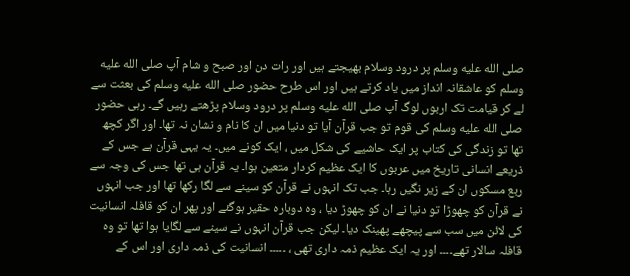صلى الله عليه وسلم پر درود وسلام بھیجتے ہیں اور رات دن اور صبح و شام آپ صلى الله عليه وسلم کو عاشقانہ انداز میں یاد کرتے ہیں اور اس طرح حضور صلى الله عليه وسلم کی بعثت سے لے کر قیامت تک اربوں لوگ آپ صلى الله عليه وسلم پر درود وسلام پڑھتے رہیں گے۔ رہی حضور صلى الله عليه وسلم کی قوم تو جب قرآن آیا تو دنیا میں ان کا نام و نشان نہ تھا۔ اور اگر کچھ تھا تو زندگی کی کتاب پر ایک حاشیے کی شکل میں ، ایک کونے میں۔ یہ یہی قرآن ہے جس کے ذریعے انسانی تاریخ میں عربوں کا ایک عظیم کردار متعین ہوا۔ یہ قرآن ہی تھا جس کی وجہ سے ربع مسکوں ان کے زیر نگیں رہا۔ جب تک انہوں نے قرآن کو سینے سے لگا رکھا تھا اور جب انہوں نے قرآن کو چھوڑا تو دنیا نے ان کو چھوڑ دیا ، وہ دوبارہ حقیر ہوگئے اور پھر ان کو قافلہ انسانیت کی لائن میں سب سے پیچھے پھینک دیا۔ لیکن جب قرآن انہوں نے سینے سے لگایا ہوا تھا تو وہ قافلہ سالار تھے۔۔۔۔ اور یہ ایک عظیم ذمہ داری تھی ، ۔۔۔۔۔ انسانیت کی ذمہ داری اور اس کے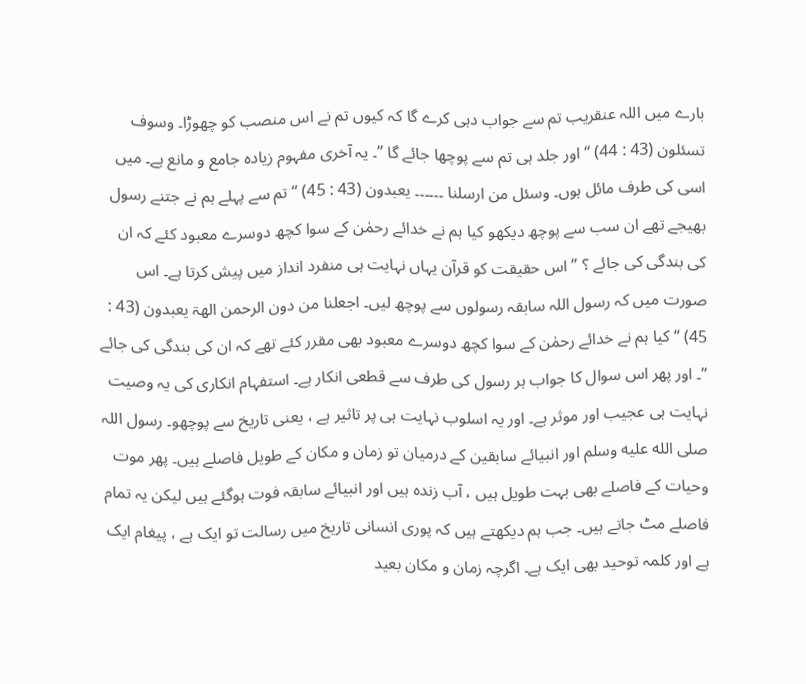بارے میں اللہ عنقریب تم سے جواب دہی کرے گا کہ کیوں تم نے اس منصب کو چھوڑا۔ وسوف تسئلون (43 : 44) “ اور جلد ہی تم سے پوچھا جائے گا ”۔ یہ آخری مفہوم زیادہ جامع و مانع ہے۔ میں اسی کی طرف مائل ہوں۔ وسئل من ارسلنا ۔۔۔۔۔۔ یعبدون (43 : 45) “ تم سے پہلے ہم نے جتنے رسول بھیجے تھے ان سب سے پوچھ دیکھو کیا ہم نے خدائے رحمٰن کے سوا کچھ دوسرے معبود کئے کہ ان کی بندگی کی جائے ؟ ” اس حقیقت کو قرآن یہاں نہایت ہی منفرد انداز میں پیش کرتا ہے۔ اس صورت میں کہ رسول اللہ سابقہ رسولوں سے پوچھ لیں۔ اجعلنا من دون الرحمن الھۃ یعبدون (43 : 45) “ کیا ہم نے خدائے رحمٰن کے سوا کچھ دوسرے معبود بھی مقرر کئے تھے کہ ان کی بندگی کی جائے ”۔ اور پھر اس سوال کا جواب ہر رسول کی طرف سے قطعی انکار ہے۔ استفہام انکاری کی یہ وصیت نہایت ہی عجیب اور موثر ہے۔ اور یہ اسلوب نہایت ہی پر تاثیر ہے ، یعنی تاریخ سے پوچھو۔ رسول اللہ صلى الله عليه وسلم اور انبیائے سابقین کے درمیان تو زمان و مکان کے طویل فاصلے ہیں۔ پھر موت وحیات کے فاصلے بھی بہت طویل ہیں ، آب زندہ ہیں اور انبیائے سابقہ فوت ہوگئے ہیں لیکن یہ تمام فاصلے مٹ جاتے ہیں۔ جب ہم دیکھتے ہیں کہ پوری انسانی تاریخ میں رسالت تو ایک ہے ، پیغام ایک ہے اور کلمہ توحید بھی ایک ہے۔ اگرچہ زمان و مکان بعید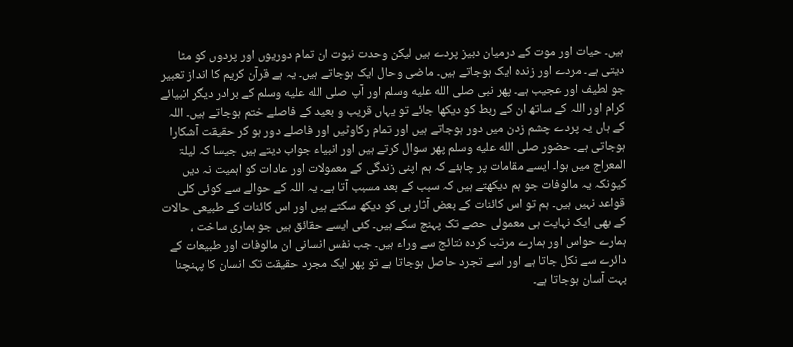ہیں۔ حیات اور موت کے درمیان دبیز پردے ہیں لیکن وحدت نبوت ان تمام دوریوں اور پردوں کو مٹا دیتی ہے۔ مردے اور زندہ ایک ہوجاتے ہیں۔ ماضی وحال ایک ہوجاتے ہیں۔ یہ ہے قرآن کریم کا انداز تعبیر جو لطیف اور عجیب ہے۔ پھر نبی صلى الله عليه وسلم اور آپ صلى الله عليه وسلم کے برادر دیگر انبیائے کرام اور اللہ کے ساتھ ان کے ربط کو دیکھا جائے تو یہاں قریب و بعید کے فاصلے ختم ہوجاتے ہیں۔ اللہ کے ہاں یہ پردے چشم زدن میں دور ہوجاتے ہیں اور تمام رکاوٹیں اور فاصلے دور ہو کر حقیقت آشکارا ہوجاتی ہے۔ حضور صلى الله عليه وسلم پھر سوال کرتے ہیں اور انبیاء جواب دیتے ہیں جیسا کہ لیلۃ المعراج میں ہوا۔ ایسے مقامات پر چاہئے کہ ہم اپنی زندگی کے معمولات اور عادات کو اہمیت نہ دیں کیونکہ یہ مالوفات جو ہم دیکھتے ہیں کہ سبب کے بعد مسبب آتا ہے۔ یہ اللہ کے حوالے سے کوئی کلی قواعد نہیں ہیں۔ ہم تو اس کائنات کے بعض آثار ہی کو دیکھ سکتے ہیں اور اس کائنات کے طبیعی حالات کے بھی ایک نہایت ہی معمولی حصے تک پہنچ سکے ہیں۔ کئی ایسے حقائق ہیں جو ہماری ساخت ، ہمارے حواس اور ہمارے مرتب کردہ نتائج سے وراء ہیں۔ جب نفس انسانی ان مالوفات اور طبیعات کے دائرے سے نکل جاتا ہے اور اسے تجرد حاصل ہوجاتا ہے تو پھر ایک مجرد حقیقت تک انسان کا پہنچنا بہت آسان ہوجاتا ہے۔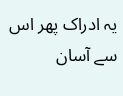یہ ادراک پھر اس سے آسان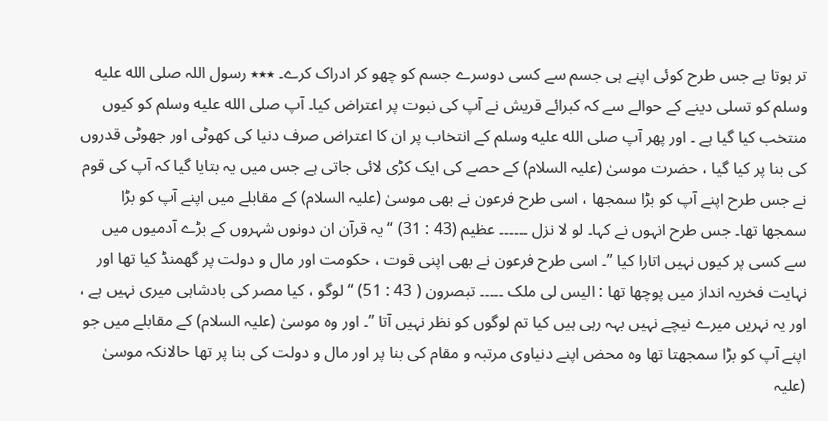تر ہوتا ہے جس طرح کوئی اپنے ہی جسم سے کسی دوسرے جسم کو چھو کر ادراک کرے۔ ٭٭٭ رسول اللہ صلى الله عليه وسلم کو تسلی دینے کے حوالے سے کہ کبرائے قریش نے آپ کی نبوت پر اعتراض کیا۔ آپ صلى الله عليه وسلم کو کیوں منتخب کیا گیا ہے ۔ اور پھر آپ صلى الله عليه وسلم کے انتخاب پر ان کا اعتراض صرف دنیا کی کھوٹی اور جھوٹی قدروں کی بنا پر کیا گیا ، حضرت موسیٰ (علیہ السلام) کے حصے کی ایک کڑی لائی جاتی ہے جس میں یہ بتایا گیا کہ آپ کی قوم نے جس طرح اپنے آپ کو بڑا سمجھا ، اسی طرح فرعون نے بھی موسیٰ (علیہ السلام) کے مقابلے میں اپنے آپ کو بڑا سمجھا تھا۔ جس طرح انہوں نے کہا۔ لو لا نزل ۔۔۔۔۔۔ عظیم (43 : 31) “ یہ قرآن ان دونوں شہروں کے بڑے آدمیوں میں سے کسی پر کیوں نہیں اتارا کیا ”۔ اسی طرح فرعون نے بھی اپنی قوت ، حکومت اور مال و دولت پر گھمنڈ کیا تھا اور نہایت فخریہ انداز میں پوچھا تھا : الیس لی ملک ۔۔۔۔۔ تبصرون ( 43 : 51) “ لوگو ، کیا مصر کی بادشاہی میری نہیں ہے ، اور یہ نہریں میرے نیچے نہیں بہہ رہی ہیں کیا تم لوگوں کو نظر نہیں آتا ”۔ اور وہ موسیٰ (علیہ السلام) کے مقابلے میں جو اپنے آپ کو بڑا سمجھتا تھا وہ محض اپنے دنیاوی مرتبہ و مقام کی بنا پر اور مال و دولت کی بنا پر تھا حالانکہ موسیٰ (علیہ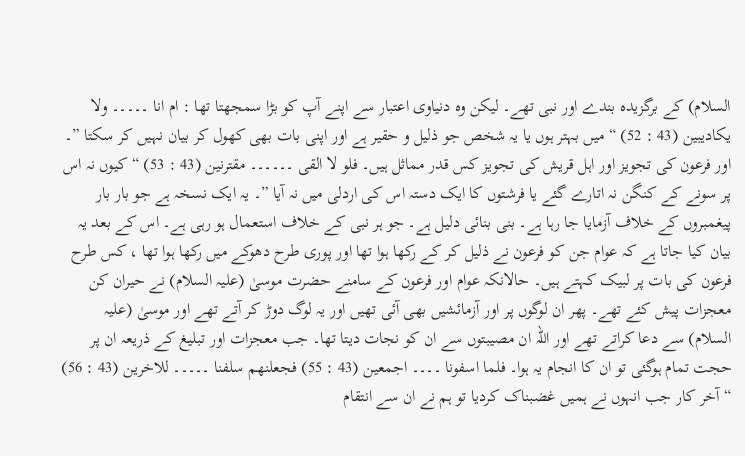السلام) کے برگزیدہ بندے اور نبی تھے۔ لیکن وہ دنیاوی اعتبار سے اپنے آپ کو بڑا سمجھتا تھا : ام انا ۔۔۔۔۔ ولا یکادیبین (43 : 52) “ میں بہتر ہوں یا یہ شخص جو ذلیل و حقیر ہے اور اپنی بات بھی کھول کر بیان نہیں کر سکتا ”۔ اور فرعون کی تجویز اور اہل قریش کی تجویز کس قدر مماثل ہیں۔ فلو لا القی ۔۔۔۔۔۔ مقترنین (43 : 53) “ کیوں نہ اس پر سونے کے کنگن نہ اتارے گئے یا فرشتوں کا ایک دستہ اس کی اردلی میں نہ آیا ”۔ یہ ایک نسخہ ہے جو بار بار پیغمبروں کے خلاف آزمایا جا رہا ہے۔ بنی بنائی دلیل ہے۔ جو ہر نبی کے خلاف استعمال ہو رہی ہے۔ اس کے بعد یہ بیان کیا جاتا ہے کہ عوام جن کو فرعون نے ذلیل کر کے رکھا ہوا تھا اور پوری طرح دھوکے میں رکھا ہوا تھا ، کس طرح فرعون کی بات پر لبیک کہتے ہیں۔ حالانکہ عوام اور فرعون کے سامنے حضرت موسیٰ (علیہ السلام) نے حیران کن معجزات پیش کئے تھے۔ پھر ان لوگوں پر اور آزمائشیں بھی آئی تھیں اور یہ لوگ دوڑ کر آتے تھے اور موسیٰ (علیہ السلام) سے دعا کراتے تھے اور اللہ ان مصیبتوں سے ان کو نجات دیتا تھا۔ جب معجزات اور تبلیغ کے ذریعہ ان پر حجت تمام ہوگئی تو ان کا انجام یہ ہوا۔ فلما اسفونا ۔۔۔۔ اجمعین (43 : 55) فجعلنھم سلفنا ۔۔۔۔۔ للاخرین (43 : 56) “ آخر کار جب انہوں نے ہمیں غضبناک کردیا تو ہم نے ان سے انتقام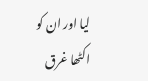لیا اور ان کو اکٹھا غرق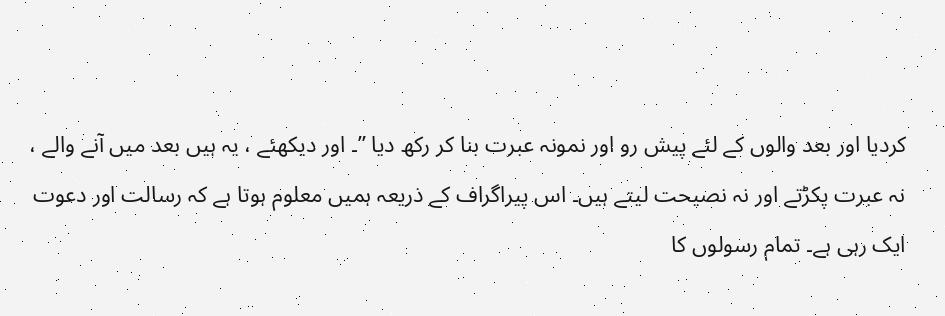کردیا اور بعد والوں کے لئے پیش رو اور نمونہ عبرت بنا کر رکھ دیا ”۔ اور دیکھئے ، یہ ہیں بعد میں آنے والے ، نہ عبرت پکڑتے اور نہ نصیحت لیتے ہیں۔ اس پیراگراف کے ذریعہ ہمیں معلوم ہوتا ہے کہ رسالت اور دعوت ایک رہی ہے۔ تمام رسولوں کا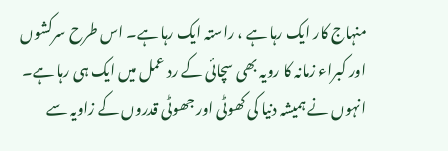منہاج کار ایک رہا ہے ، راستہ ایک رہا ہے۔ اس طرح سرکشوں اور کبراء زمانہ کا رویہ بھی سچائی کے رد عمل میں ایک ہی رہا ہے۔ انہوں نے ہمیشہ دنیا کی کھوٹی اور جھوٹی قدروں کے زاویہ سے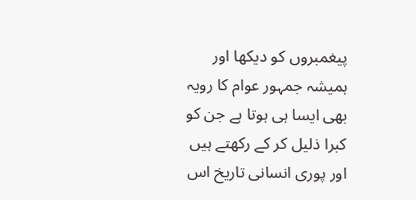پیغمبروں کو دیکھا اور ہمیشہ جمہور عوام کا رویہ بھی ایسا ہی ہوتا ہے جن کو کبرا ذلیل کر کے رکھتے ہیں اور پوری انسانی تاریخ اس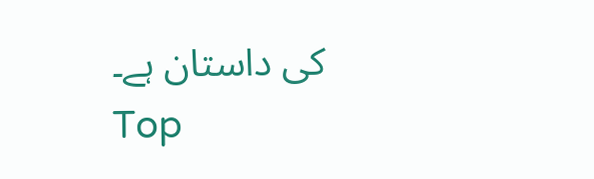کی داستان ہے۔
Top